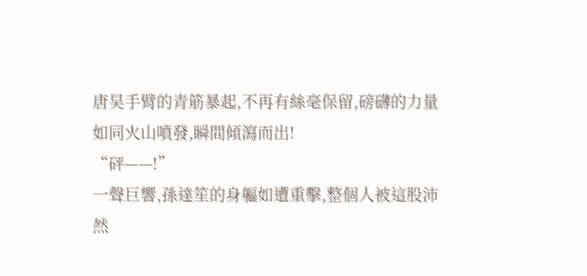唐昊手臂的青筋暴起,不再有絲毫保留,磅礴的力量如同火山噴發,瞬間傾瀉而出!
“砰——!”
一聲巨響,孫達笙的身軀如遭重擊,整個人被這股沛然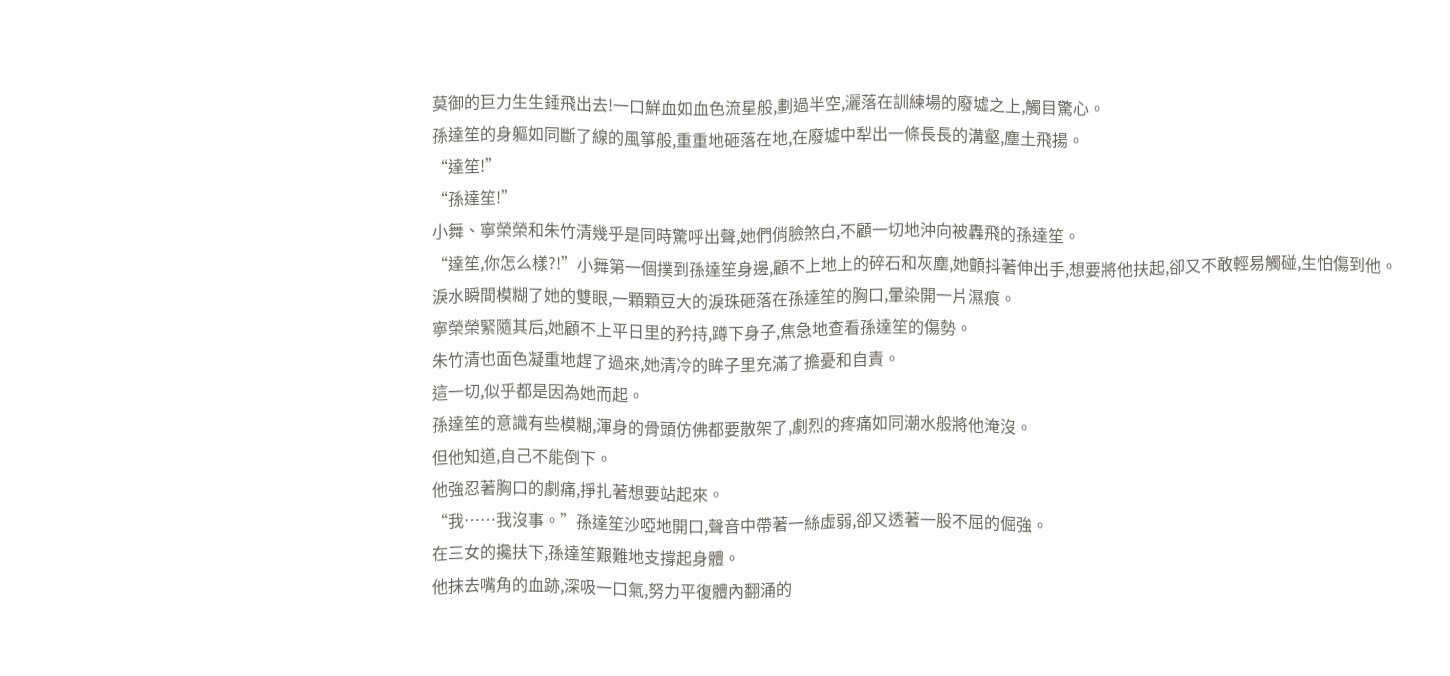莫御的巨力生生錘飛出去!一口鮮血如血色流星般,劃過半空,灑落在訓練場的廢墟之上,觸目驚心。
孫達笙的身軀如同斷了線的風箏般,重重地砸落在地,在廢墟中犁出一條長長的溝壑,塵土飛揚。
“達笙!”
“孫達笙!”
小舞、寧榮榮和朱竹清幾乎是同時驚呼出聲,她們俏臉煞白,不顧一切地沖向被轟飛的孫達笙。
“達笙,你怎么樣?!”小舞第一個撲到孫達笙身邊,顧不上地上的碎石和灰塵,她顫抖著伸出手,想要將他扶起,卻又不敢輕易觸碰,生怕傷到他。
淚水瞬間模糊了她的雙眼,一顆顆豆大的淚珠砸落在孫達笙的胸口,暈染開一片濕痕。
寧榮榮緊隨其后,她顧不上平日里的矜持,蹲下身子,焦急地查看孫達笙的傷勢。
朱竹清也面色凝重地趕了過來,她清冷的眸子里充滿了擔憂和自責。
這一切,似乎都是因為她而起。
孫達笙的意識有些模糊,渾身的骨頭仿佛都要散架了,劇烈的疼痛如同潮水般將他淹沒。
但他知道,自己不能倒下。
他強忍著胸口的劇痛,掙扎著想要站起來。
“我……我沒事。”孫達笙沙啞地開口,聲音中帶著一絲虛弱,卻又透著一股不屈的倔強。
在三女的攙扶下,孫達笙艱難地支撐起身體。
他抹去嘴角的血跡,深吸一口氣,努力平復體內翻涌的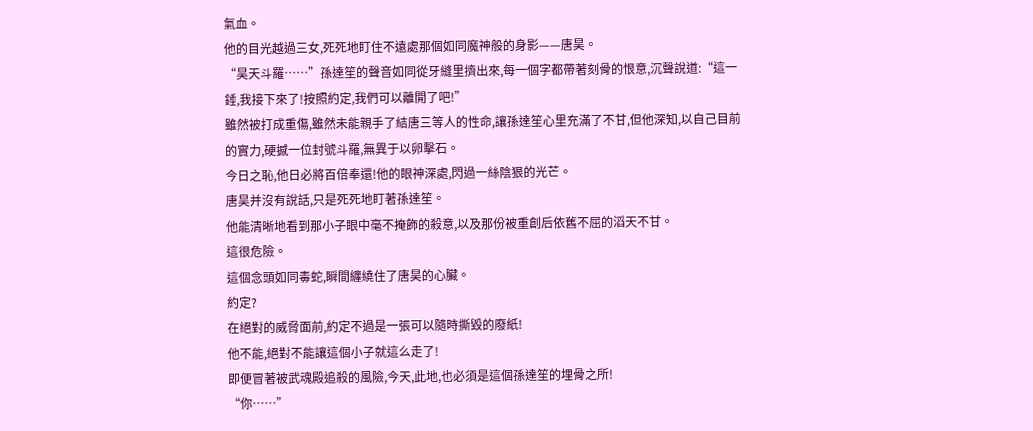氣血。
他的目光越過三女,死死地盯住不遠處那個如同魔神般的身影——唐昊。
“昊天斗羅……”孫達笙的聲音如同從牙縫里擠出來,每一個字都帶著刻骨的恨意,沉聲說道:“這一錘,我接下來了!按照約定,我們可以離開了吧!”
雖然被打成重傷,雖然未能親手了結唐三等人的性命,讓孫達笙心里充滿了不甘,但他深知,以自己目前的實力,硬撼一位封號斗羅,無異于以卵擊石。
今日之恥,他日必將百倍奉還!他的眼神深處,閃過一絲陰狠的光芒。
唐昊并沒有說話,只是死死地盯著孫達笙。
他能清晰地看到那小子眼中毫不掩飾的殺意,以及那份被重創后依舊不屈的滔天不甘。
這很危險。
這個念頭如同毒蛇,瞬間纏繞住了唐昊的心臟。
約定?
在絕對的威脅面前,約定不過是一張可以隨時撕毀的廢紙!
他不能,絕對不能讓這個小子就這么走了!
即便冒著被武魂殿追殺的風險,今天,此地,也必須是這個孫達笙的埋骨之所!
“你……”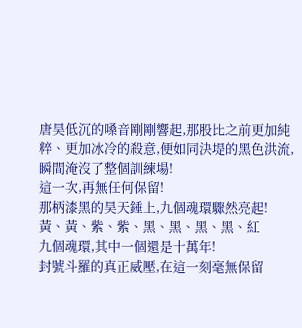唐昊低沉的嗓音剛剛響起,那股比之前更加純粹、更加冰冷的殺意,便如同決堤的黑色洪流,瞬間淹沒了整個訓練場!
這一次,再無任何保留!
那柄漆黑的昊天錘上,九個魂環驟然亮起!
黃、黃、紫、紫、黑、黑、黑、黑、紅
九個魂環,其中一個還是十萬年!
封號斗羅的真正威壓,在這一刻毫無保留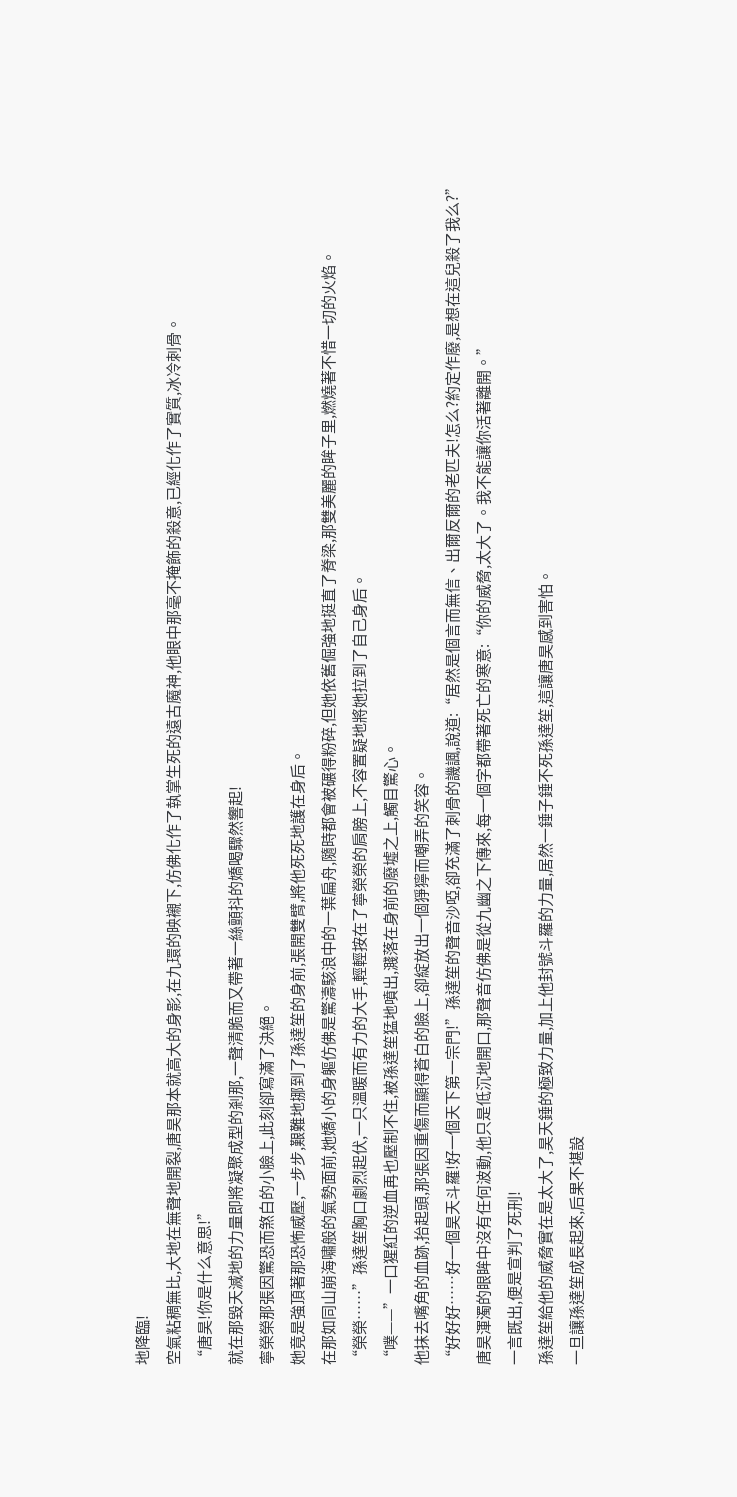地降臨!
空氣粘稠無比,大地在無聲地開裂,唐昊那本就高大的身影,在九環的映襯下,仿佛化作了執掌生死的遠古魔神,他眼中那毫不掩飾的殺意,已經化作了實質,冰冷刺骨。
“唐昊!你是什么意思!”
就在那毀天滅地的力量即將凝聚成型的剎那,一聲清脆而又帶著一絲顫抖的嬌喝驟然響起!
寧榮榮那張因驚恐而煞白的小臉上,此刻卻寫滿了決絕。
她竟是強頂著那恐怖威壓,一步步,艱難地挪到了孫達笙的身前,張開雙臂,將他死死地護在身后。
在那如同山崩海嘯般的氣勢面前,她嬌小的身軀仿佛是驚濤駭浪中的一葉扁舟,隨時都會被碾得粉碎,但她依舊倔強地挺直了脊梁,那雙美麗的眸子里,燃燒著不惜一切的火焰。
“榮榮……”孫達笙胸口劇烈起伏,一只溫暖而有力的大手,輕輕按在了寧榮榮的肩膀上,不容置疑地將她拉到了自己身后。
“噗——”一口猩紅的逆血再也壓制不住,被孫達笙猛地噴出,濺落在身前的廢墟之上,觸目驚心。
他抹去嘴角的血跡,抬起頭,那張因重傷而顯得蒼白的臉上,卻綻放出一個猙獰而嘲弄的笑容。
“好好好……好一個昊天斗羅!好一個天下第一宗門!”孫達笙的聲音沙啞,卻充滿了刺骨的譏諷,說道:“居然是個言而無信、出爾反爾的老匹夫!怎么?約定作廢,是想在這兒殺了我么?”
唐昊渾濁的眼眸中沒有任何波動,他只是低沉地開口,那聲音仿佛是從九幽之下傳來,每一個字都帶著死亡的寒意:“你的威脅,太大了。我不能讓你活著離開。”
一言既出,便是宣判了死刑!
孫達笙給他的威脅實在是太大了,昊天錘的極致力量,加上他封號斗羅的力量,居然一錘子錘不死孫達笙,這讓唐昊感到害怕。
一旦讓孫達笙成長起來,后果不堪設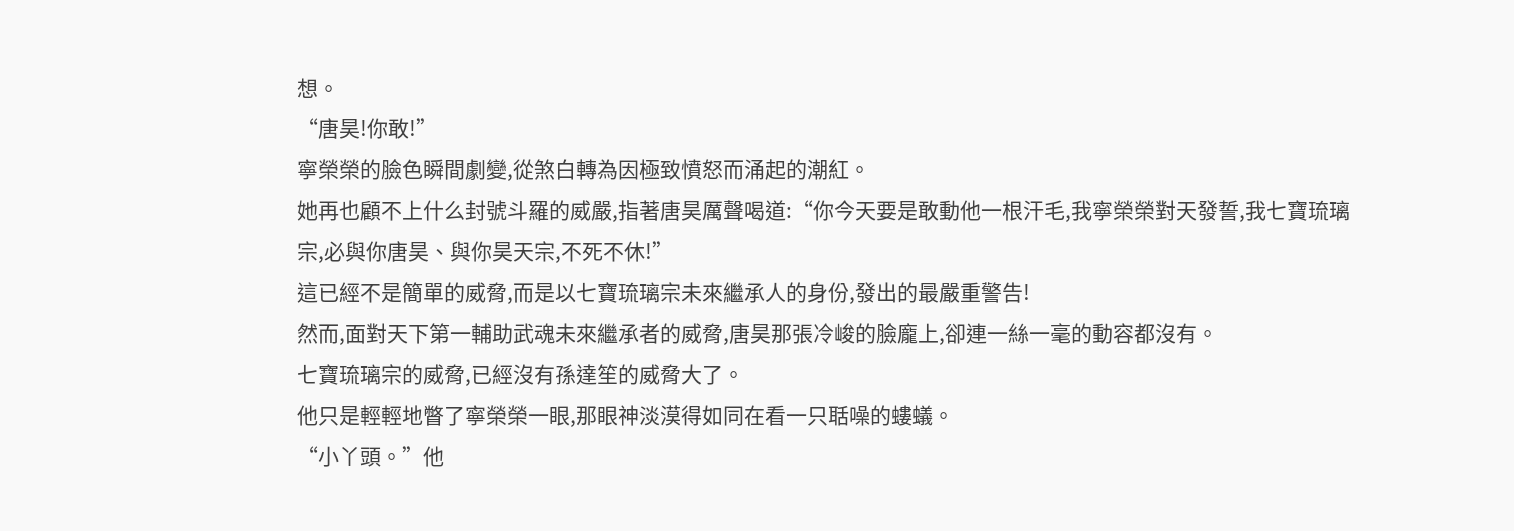想。
“唐昊!你敢!”
寧榮榮的臉色瞬間劇變,從煞白轉為因極致憤怒而涌起的潮紅。
她再也顧不上什么封號斗羅的威嚴,指著唐昊厲聲喝道:“你今天要是敢動他一根汗毛,我寧榮榮對天發誓,我七寶琉璃宗,必與你唐昊、與你昊天宗,不死不休!”
這已經不是簡單的威脅,而是以七寶琉璃宗未來繼承人的身份,發出的最嚴重警告!
然而,面對天下第一輔助武魂未來繼承者的威脅,唐昊那張冷峻的臉龐上,卻連一絲一毫的動容都沒有。
七寶琉璃宗的威脅,已經沒有孫達笙的威脅大了。
他只是輕輕地瞥了寧榮榮一眼,那眼神淡漠得如同在看一只聒噪的螻蟻。
“小丫頭。”他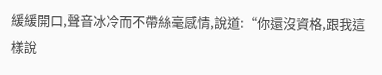緩緩開口,聲音冰冷而不帶絲毫感情,說道:“你還沒資格,跟我這樣說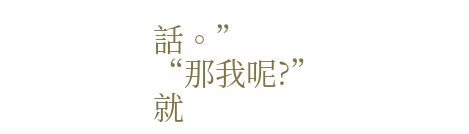話。”
“那我呢?”
就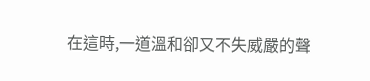在這時,一道溫和卻又不失威嚴的聲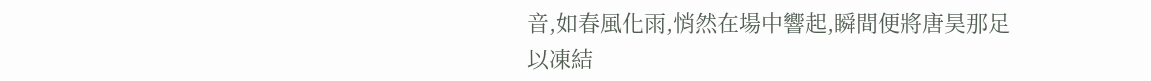音,如春風化雨,悄然在場中響起,瞬間便將唐昊那足以凍結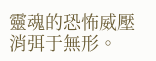靈魂的恐怖威壓消弭于無形。